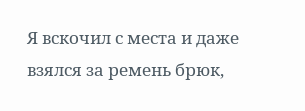Я вскочил с места и даже взялся за ремень брюк,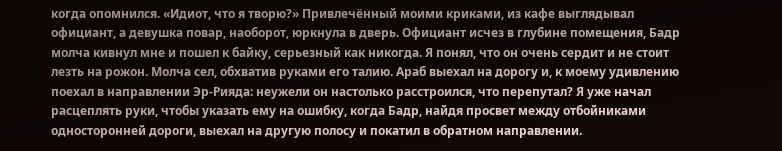когда опомнился. «Идиот, что я творю?» Привлечённый моими криками, из кафе выглядывал официант, а девушка повар, наоборот, юркнула в дверь. Официант исчез в глубине помещения, Бадр молча кивнул мне и пошел к байку, серьезный как никогда. Я понял, что он очень сердит и не стоит лезть на рожон. Молча сел, обхватив руками его талию. Араб выехал на дорогу и, к моему удивлению поехал в направлении Эр-Рияда: неужели он настолько расстроился, что перепутал? Я уже начал расцеплять руки, чтобы указать ему на ошибку, когда Бадр, найдя просвет между отбойниками односторонней дороги, выехал на другую полосу и покатил в обратном направлении.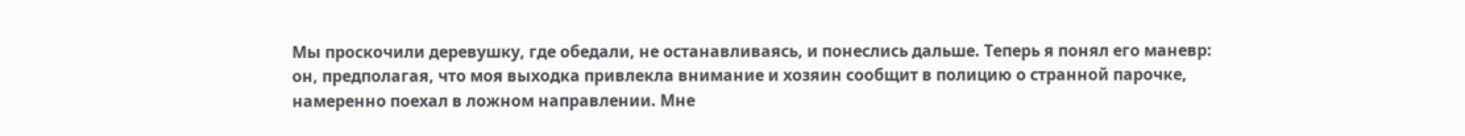Мы проскочили деревушку, где обедали, не останавливаясь, и понеслись дальше. Теперь я понял его маневр: он, предполагая, что моя выходка привлекла внимание и хозяин сообщит в полицию о странной парочке, намеренно поехал в ложном направлении. Мне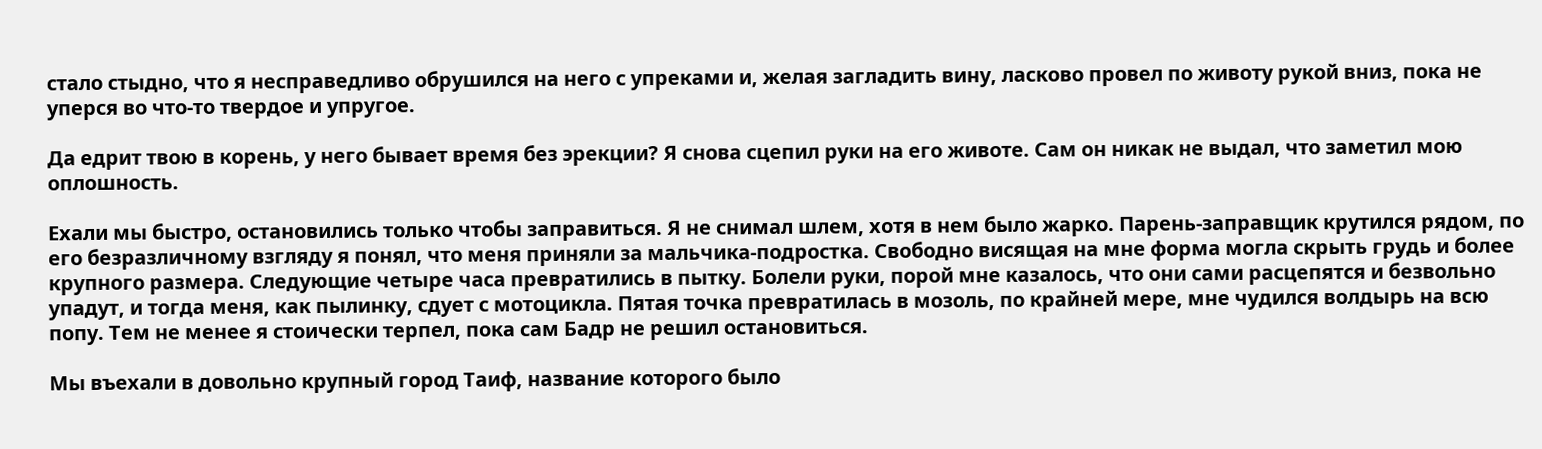стало стыдно, что я несправедливо обрушился на него с упреками и, желая загладить вину, ласково провел по животу рукой вниз, пока не уперся во что-то твердое и упругое.

Да едрит твою в корень, у него бывает время без эрекции? Я снова сцепил руки на его животе. Сам он никак не выдал, что заметил мою оплошность.

Ехали мы быстро, остановились только чтобы заправиться. Я не снимал шлем, хотя в нем было жарко. Парень-заправщик крутился рядом, по его безразличному взгляду я понял, что меня приняли за мальчика-подростка. Свободно висящая на мне форма могла скрыть грудь и более крупного размера. Следующие четыре часа превратились в пытку. Болели руки, порой мне казалось, что они сами расцепятся и безвольно упадут, и тогда меня, как пылинку, сдует с мотоцикла. Пятая точка превратилась в мозоль, по крайней мере, мне чудился волдырь на всю попу. Тем не менее я стоически терпел, пока сам Бадр не решил остановиться.

Мы въехали в довольно крупный город Таиф, название которого было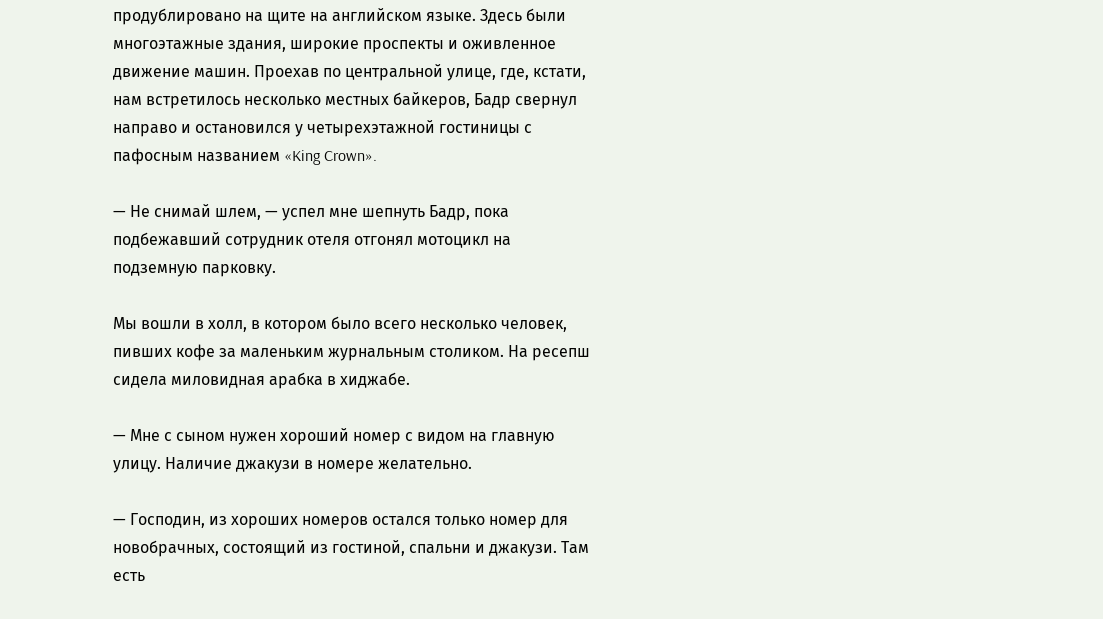продублировано на щите на английском языке. Здесь были многоэтажные здания, широкие проспекты и оживленное движение машин. Проехав по центральной улице, где, кстати, нам встретилось несколько местных байкеров, Бадр свернул направо и остановился у четырехэтажной гостиницы с пафосным названием «King Crown».

— Не снимай шлем, — успел мне шепнуть Бадр, пока подбежавший сотрудник отеля отгонял мотоцикл на подземную парковку.

Мы вошли в холл, в котором было всего несколько человек, пивших кофе за маленьким журнальным столиком. На ресепш сидела миловидная арабка в хиджабе.

— Мне с сыном нужен хороший номер с видом на главную улицу. Наличие джакузи в номере желательно.

— Господин, из хороших номеров остался только номер для новобрачных, состоящий из гостиной, спальни и джакузи. Там есть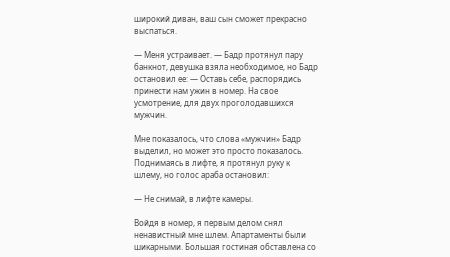широкий диван, ваш сын сможет прекрасно выспаться.

— Меня устраивает. — Бадр протянул пару банкнот, девушка взяла необходимое, но Бадр остановил ее: — Оставь себе, распорядись принести нам ужин в номер. На свое усмотрение, для двух проголодавшихся мужчин.

Мне показалось, что слова «мужчин» Бадр выделил, но может это просто показалось. Поднимаясь в лифте, я протянул руку к шлему, но голос араба остановил:

— Не снимай, в лифте камеры.

Войдя в номер, я первым делом снял ненавистный мне шлем. Апартаменты были шикарными. Большая гостиная обставлена со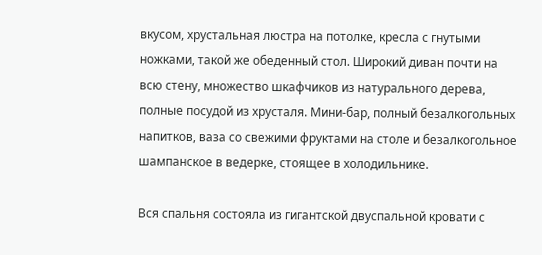вкусом, хрустальная люстра на потолке, кресла с гнутыми ножками, такой же обеденный стол. Широкий диван почти на всю стену, множество шкафчиков из натурального дерева, полные посудой из хрусталя. Мини-бар, полный безалкогольных напитков, ваза со свежими фруктами на столе и безалкогольное шампанское в ведерке, стоящее в холодильнике.

Вся спальня состояла из гигантской двуспальной кровати с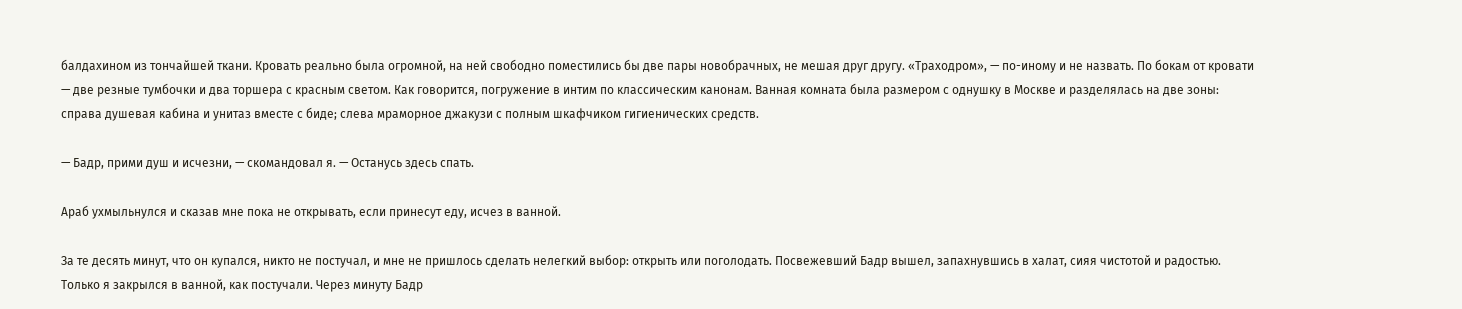балдахином из тончайшей ткани. Кровать реально была огромной, на ней свободно поместились бы две пары новобрачных, не мешая друг другу. «Траходром», — по-иному и не назвать. По бокам от кровати — две резные тумбочки и два торшера с красным светом. Как говорится, погружение в интим по классическим канонам. Ванная комната была размером с однушку в Москве и разделялась на две зоны: справа душевая кабина и унитаз вместе с биде; слева мраморное джакузи с полным шкафчиком гигиенических средств.

— Бадр, прими душ и исчезни, — скомандовал я. — Останусь здесь спать.

Араб ухмыльнулся и сказав мне пока не открывать, если принесут еду, исчез в ванной.

За те десять минут, что он купался, никто не постучал, и мне не пришлось сделать нелегкий выбор: открыть или поголодать. Посвежевший Бадр вышел, запахнувшись в халат, сияя чистотой и радостью. Только я закрылся в ванной, как постучали. Через минуту Бадр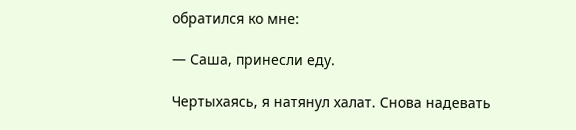обратился ко мне:

— Саша, принесли еду.

Чертыхаясь, я натянул халат. Снова надевать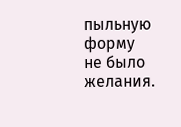пыльную форму не было желания.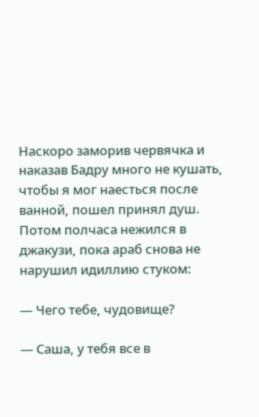Наскоро заморив червячка и наказав Бадру много не кушать, чтобы я мог наесться после ванной, пошел принял душ. Потом полчаса нежился в джакузи, пока араб снова не нарушил идиллию стуком:

— Чего тебе, чудовище?

— Саша, у тебя все в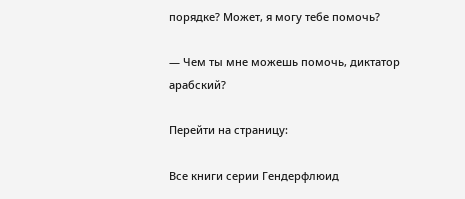порядке? Может, я могу тебе помочь?

— Чем ты мне можешь помочь, диктатор арабский?

Перейти на страницу:

Все книги серии Гендерфлюид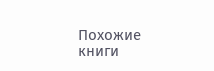Похожие книги